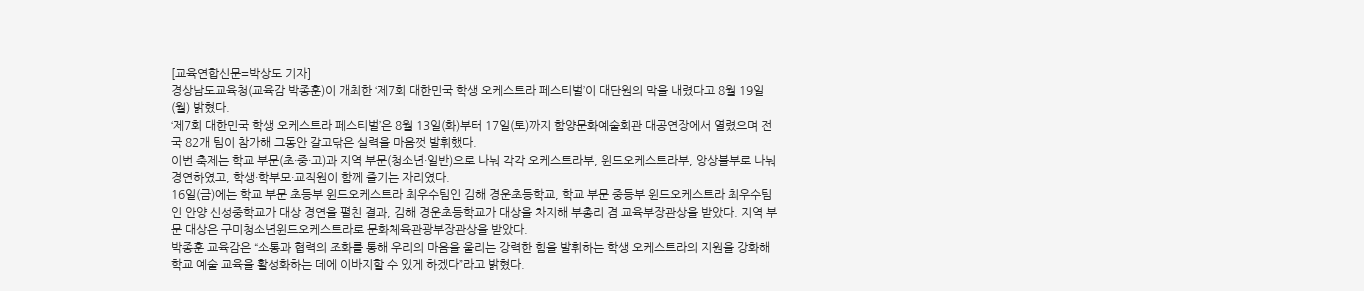[교육연합신문=박상도 기자]
경상남도교육청(교육감 박종훈)이 개최한 ‘제7회 대한민국 학생 오케스트라 페스티벌’이 대단원의 막을 내렸다고 8월 19일(월) 밝혔다.
‘제7회 대한민국 학생 오케스트라 페스티벌’은 8월 13일(화)부터 17일(토)까지 함양문화예술회관 대공연장에서 열렸으며 전국 82개 팀이 참가해 그동안 갈고닦은 실력을 마음껏 발휘했다.
이번 축제는 학교 부문(초·중·고)과 지역 부문(청소년·일반)으로 나눠 각각 오케스트라부, 윈드오케스트라부, 앙상블부로 나눠 경연하였고, 학생·학부모·교직원이 함께 즐기는 자리였다.
16일(금)에는 학교 부문 초등부 윈드오케스트라 최우수팀인 김해 경운초등학교, 학교 부문 중등부 윈드오케스트라 최우수팀인 안양 신성중학교가 대상 경연을 펼친 결과, 김해 경운초등학교가 대상을 차지해 부총리 겸 교육부장관상을 받았다. 지역 부문 대상은 구미청소년윈드오케스트라로 문화체육관광부장관상을 받았다.
박종훈 교육감은 “소통과 협력의 조화를 통해 우리의 마음을 울리는 강력한 힘을 발휘하는 학생 오케스트라의 지원을 강화해 학교 예술 교육을 활성화하는 데에 이바지할 수 있게 하겠다”라고 밝혔다.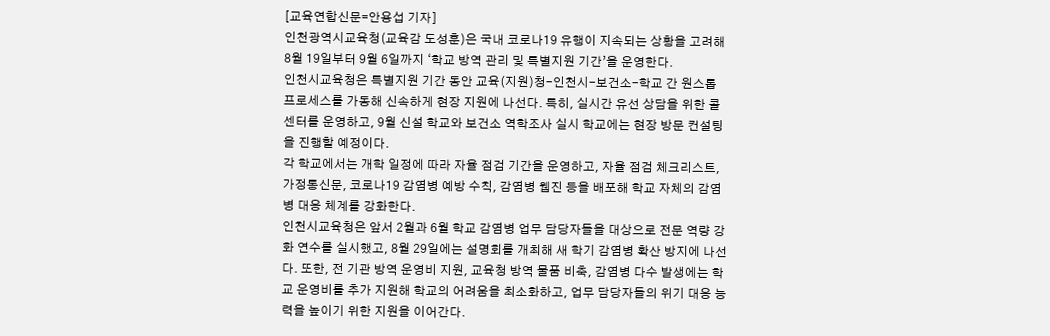[교육연합신문=안용섭 기자]
인천광역시교육청(교육감 도성훈)은 국내 코로나19 유행이 지속되는 상황을 고려해 8월 19일부터 9월 6일까지 ‘학교 방역 관리 및 특별지원 기간’을 운영한다.
인천시교육청은 특별지원 기간 동안 교육(지원)청-인천시-보건소-학교 간 원스톱 프로세스를 가동해 신속하게 현장 지원에 나선다. 특히, 실시간 유선 상담을 위한 콜센터를 운영하고, 9월 신설 학교와 보건소 역학조사 실시 학교에는 현장 방문 컨설팅을 진행할 예정이다.
각 학교에서는 개학 일정에 따라 자율 점검 기간을 운영하고, 자율 점검 체크리스트, 가정통신문, 코로나19 감염병 예방 수칙, 감염병 웹진 등을 배포해 학교 자체의 감염병 대응 체계를 강화한다.
인천시교육청은 앞서 2월과 6월 학교 감염병 업무 담당자들을 대상으로 전문 역량 강화 연수를 실시했고, 8월 29일에는 설명회를 개최해 새 학기 감염병 확산 방지에 나선다. 또한, 전 기관 방역 운영비 지원, 교육청 방역 물품 비축, 감염병 다수 발생에는 학교 운영비를 추가 지원해 학교의 어려움을 최소화하고, 업무 담당자들의 위기 대응 능력을 높이기 위한 지원을 이어간다.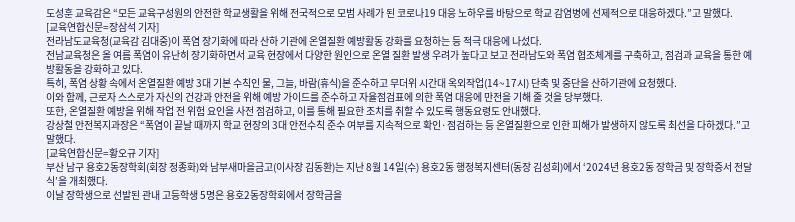도성훈 교육감은 “모든 교육구성원의 안전한 학교생활을 위해 전국적으로 모범 사례가 된 코로나19 대응 노하우를 바탕으로 학교 감염병에 선제적으로 대응하겠다.”고 말했다.
[교육연합신문=장삼석 기자]
전라남도교육청(교육감 김대중)이 폭염 장기화에 따라 산하 기관에 온열질환 예방활동 강화를 요청하는 등 적극 대응에 나섰다.
전남교육청은 올 여름 폭염이 유난히 장기화하면서 교육 현장에서 다양한 원인으로 온열 질환 발생 우려가 높다고 보고 전라남도와 폭염 협조체계를 구축하고, 점검과 교육을 통한 예방활동을 강화하고 있다.
특히, 폭염 상황 속에서 온열질환 예방 3대 기본 수칙인 물, 그늘, 바람(휴식)을 준수하고 무더위 시간대 옥외작업(14~17시) 단축 및 중단을 산하기관에 요청했다.
이와 함께, 근로자 스스로가 자신의 건강과 안전을 위해 예방 가이드를 준수하고 자율점검표에 의한 폭염 대응에 만전을 기해 줄 것을 당부했다.
또한, 온열질환 예방을 위해 작업 전 위험 요인을 사전 점검하고, 이를 통해 필요한 조치를 취할 수 있도록 행동요령도 안내했다.
강상철 안전복지과장은 “폭염이 끝날 때까지 학교 현장의 3대 안전수칙 준수 여부를 지속적으로 확인·점검하는 등 온열질환으로 인한 피해가 발생하지 않도록 최선을 다하겠다.”고 말했다.
[교육연합신문=황오규 기자]
부산 남구 용호2동장학회(회장 정종화)와 남부새마을금고(이사장 김동환)는 지난 8월 14일(수) 용호2동 행정복지센터(동장 김성희)에서 ‘2024년 용호2동 장학금 및 장학증서 전달식’을 개최했다.
이날 장학생으로 선발된 관내 고등학생 5명은 용호2동장학회에서 장학금을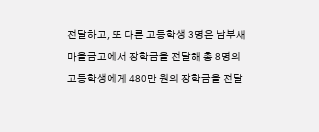전달하고, 또 다른 고등학생 3명은 남부새마을금고에서 장학금을 전달해 총 8명의 고등학생에게 480만 원의 장학금을 전달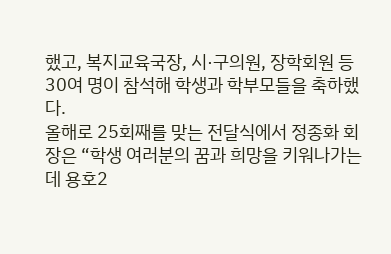했고, 복지교육국장, 시·구의원, 장학회원 등 30여 명이 참석해 학생과 학부모들을 축하했다.
올해로 25회째를 맞는 전달식에서 정종화 회장은 “학생 여러분의 꿈과 희망을 키워나가는 데 용호2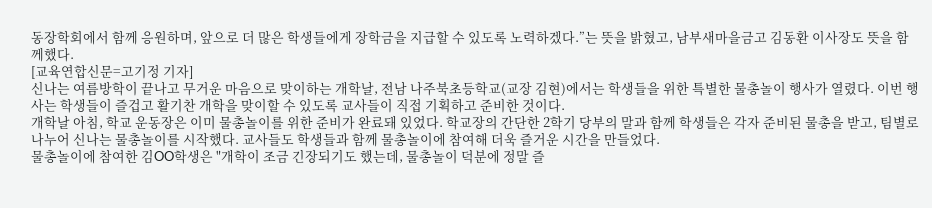동장학회에서 함께 응원하며, 앞으로 더 많은 학생들에게 장학금을 지급할 수 있도록 노력하겠다.”는 뜻을 밝혔고, 남부새마을금고 김동환 이사장도 뜻을 함께했다.
[교육연합신문=고기정 기자]
신나는 여름방학이 끝나고 무거운 마음으로 맞이하는 개학날, 전남 나주북초등학교(교장 김현)에서는 학생들을 위한 특별한 물총놀이 행사가 열렸다. 이번 행사는 학생들이 즐겁고 활기찬 개학을 맞이할 수 있도록 교사들이 직접 기획하고 준비한 것이다.
개학날 아침, 학교 운동장은 이미 물총놀이를 위한 준비가 완료돼 있었다. 학교장의 간단한 2학기 당부의 말과 함께 학생들은 각자 준비된 물총을 받고, 팀별로 나누어 신나는 물총놀이를 시작했다. 교사들도 학생들과 함께 물총놀이에 참여해 더욱 즐거운 시간을 만들었다.
물총놀이에 참여한 김OO학생은 "개학이 조금 긴장되기도 했는데, 물총놀이 덕분에 정말 즐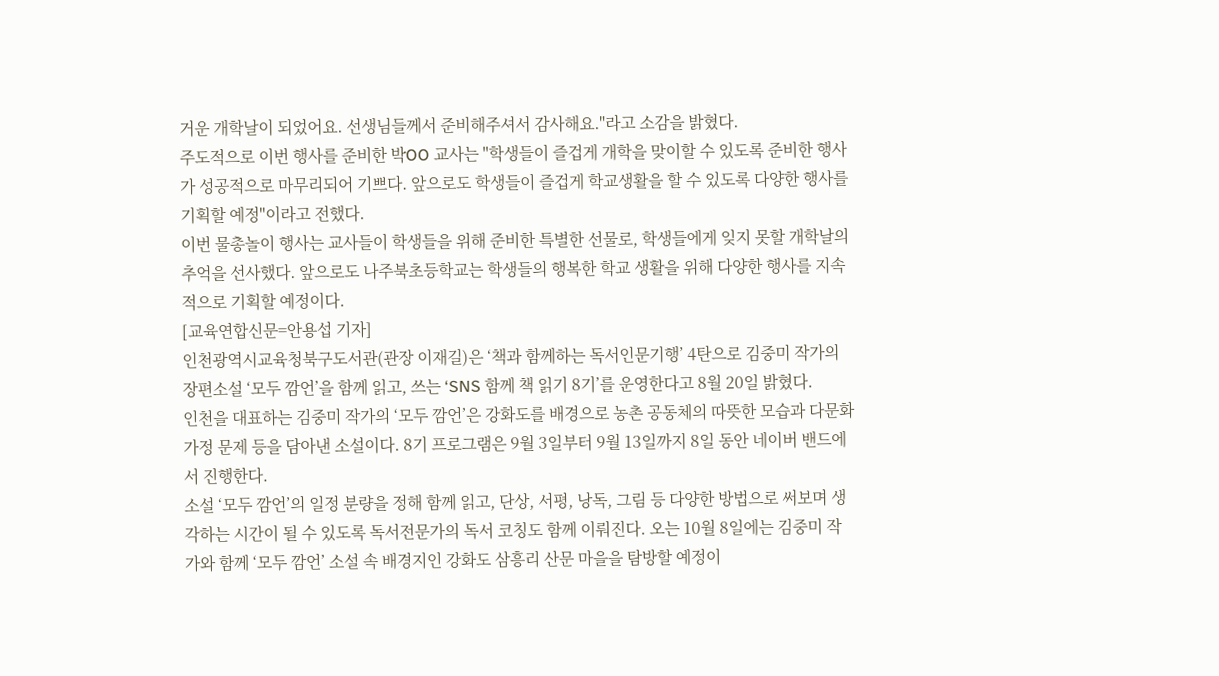거운 개학날이 되었어요. 선생님들께서 준비해주셔서 감사해요."라고 소감을 밝혔다.
주도적으로 이번 행사를 준비한 박OO 교사는 "학생들이 즐겁게 개학을 맞이할 수 있도록 준비한 행사가 성공적으로 마무리되어 기쁘다. 앞으로도 학생들이 즐겁게 학교생활을 할 수 있도록 다양한 행사를 기획할 예정"이라고 전했다.
이번 물총놀이 행사는 교사들이 학생들을 위해 준비한 특별한 선물로, 학생들에게 잊지 못할 개학날의 추억을 선사했다. 앞으로도 나주북초등학교는 학생들의 행복한 학교 생활을 위해 다양한 행사를 지속적으로 기획할 예정이다.
[교육연합신문=안용섭 기자]
인천광역시교육청북구도서관(관장 이재길)은 ‘책과 함께하는 독서인문기행’ 4탄으로 김중미 작가의 장편소설 ‘모두 깜언’을 함께 읽고, 쓰는 ‘SNS 함께 책 읽기 8기’를 운영한다고 8월 20일 밝혔다.
인천을 대표하는 김중미 작가의 ‘모두 깜언’은 강화도를 배경으로 농촌 공동체의 따뜻한 모습과 다문화 가정 문제 등을 담아낸 소설이다. 8기 프로그램은 9월 3일부터 9월 13일까지 8일 동안 네이버 밴드에서 진행한다.
소설 ‘모두 깜언’의 일정 분량을 정해 함께 읽고, 단상, 서평, 낭독, 그림 등 다양한 방법으로 써보며 생각하는 시간이 될 수 있도록 독서전문가의 독서 코칭도 함께 이뤄진다. 오는 10월 8일에는 김중미 작가와 함께 ‘모두 깜언’ 소설 속 배경지인 강화도 삼흥리 산문 마을을 탐방할 예정이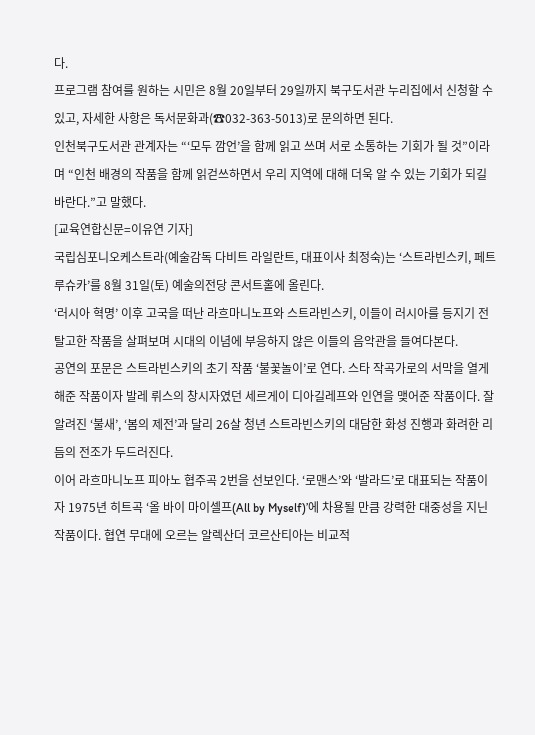다.
프로그램 참여를 원하는 시민은 8월 20일부터 29일까지 북구도서관 누리집에서 신청할 수 있고, 자세한 사항은 독서문화과(☎032-363-5013)로 문의하면 된다.
인천북구도서관 관계자는 “‘모두 깜언’을 함께 읽고 쓰며 서로 소통하는 기회가 될 것”이라며 “인천 배경의 작품을 함께 읽걷쓰하면서 우리 지역에 대해 더욱 알 수 있는 기회가 되길 바란다.”고 말했다.
[교육연합신문=이유연 기자]
국립심포니오케스트라(예술감독 다비트 라일란트, 대표이사 최정숙)는 ‘스트라빈스키, 페트루슈카’를 8월 31일(토) 예술의전당 콘서트홀에 올린다.
‘러시아 혁명’ 이후 고국을 떠난 라흐마니노프와 스트라빈스키, 이들이 러시아를 등지기 전 탈고한 작품을 살펴보며 시대의 이념에 부응하지 않은 이들의 음악관을 들여다본다.
공연의 포문은 스트라빈스키의 초기 작품 ‘불꽃놀이’로 연다. 스타 작곡가로의 서막을 열게 해준 작품이자 발레 뤼스의 창시자였던 세르게이 디아길레프와 인연을 맺어준 작품이다. 잘 알려진 ‘불새’, ‘봄의 제전’과 달리 26살 청년 스트라빈스키의 대담한 화성 진행과 화려한 리듬의 전조가 두드러진다.
이어 라흐마니노프 피아노 협주곡 2번을 선보인다. ‘로맨스’와 ‘발라드’로 대표되는 작품이자 1975년 히트곡 ‘올 바이 마이셀프(All by Myself)’에 차용될 만큼 강력한 대중성을 지닌 작품이다. 협연 무대에 오르는 알렉산더 코르산티아는 비교적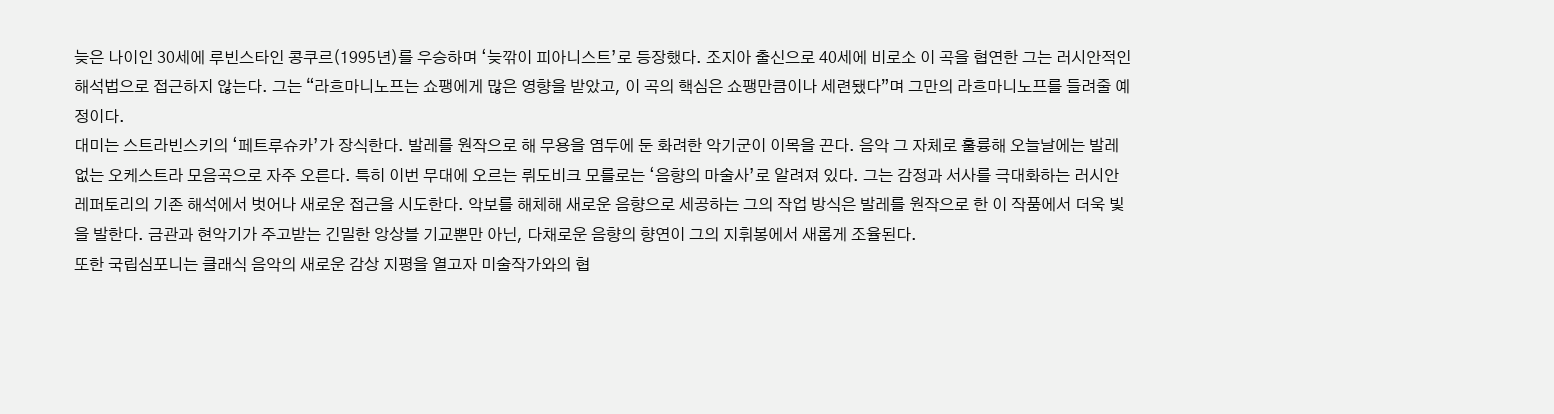늦은 나이인 30세에 루빈스타인 콩쿠르(1995년)를 우승하며 ‘늦깎이 피아니스트’로 등장했다. 조지아 출신으로 40세에 비로소 이 곡을 협연한 그는 러시안적인 해석법으로 접근하지 않는다. 그는 “라흐마니노프는 쇼팽에게 많은 영향을 받았고, 이 곡의 핵심은 쇼팽만큼이나 세련됐다”며 그만의 라흐마니노프를 들려줄 예정이다.
대미는 스트라빈스키의 ‘페트루슈카’가 장식한다. 발레를 원작으로 해 무용을 염두에 둔 화려한 악기군이 이목을 끈다. 음악 그 자체로 훌륭해 오늘날에는 발레 없는 오케스트라 모음곡으로 자주 오른다. 특히 이번 무대에 오르는 뤼도비크 모를로는 ‘음향의 마술사’로 알려져 있다. 그는 감정과 서사를 극대화하는 러시안 레퍼토리의 기존 해석에서 벗어나 새로운 접근을 시도한다. 악보를 해체해 새로운 음향으로 세공하는 그의 작업 방식은 발레를 원작으로 한 이 작품에서 더욱 빛을 발한다. 금관과 현악기가 주고받는 긴밀한 앙상블 기교뿐만 아닌, 다채로운 음향의 향연이 그의 지휘봉에서 새롭게 조율된다.
또한 국립심포니는 클래식 음악의 새로운 감상 지평을 열고자 미술작가와의 협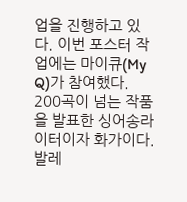업을 진행하고 있다. 이번 포스터 작업에는 마이큐(My Q)가 참여했다. 200곡이 넘는 작품을 발표한 싱어송라이터이자 화가이다. 발레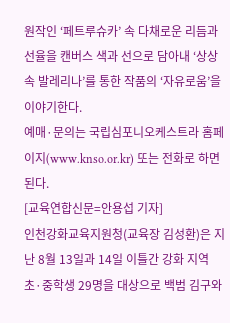원작인 ‘페트루슈카’ 속 다채로운 리듬과 선율을 캔버스 색과 선으로 담아내 ‘상상 속 발레리나’를 통한 작품의 ‘자유로움’을 이야기한다.
예매·문의는 국립심포니오케스트라 홈페이지(www.knso.or.kr) 또는 전화로 하면 된다.
[교육연합신문=안용섭 기자]
인천강화교육지원청(교육장 김성환)은 지난 8월 13일과 14일 이틀간 강화 지역 초·중학생 29명을 대상으로 백범 김구와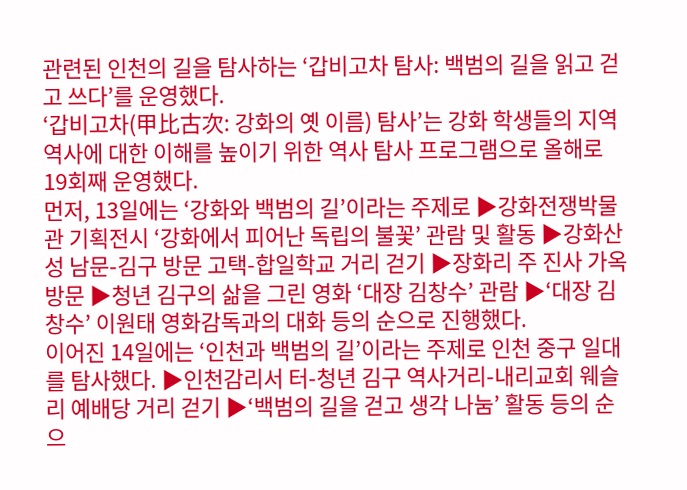관련된 인천의 길을 탐사하는 ‘갑비고차 탐사: 백범의 길을 읽고 걷고 쓰다’를 운영했다.
‘갑비고차(甲比古次: 강화의 옛 이름) 탐사’는 강화 학생들의 지역 역사에 대한 이해를 높이기 위한 역사 탐사 프로그램으로 올해로 19회째 운영했다.
먼저, 13일에는 ‘강화와 백범의 길’이라는 주제로 ▶강화전쟁박물관 기획전시 ‘강화에서 피어난 독립의 불꽃’ 관람 및 활동 ▶강화산성 남문-김구 방문 고택-합일학교 거리 걷기 ▶장화리 주 진사 가옥 방문 ▶청년 김구의 삶을 그린 영화 ‘대장 김창수’ 관람 ▶‘대장 김창수’ 이원태 영화감독과의 대화 등의 순으로 진행했다.
이어진 14일에는 ‘인천과 백범의 길’이라는 주제로 인천 중구 일대를 탐사했다. ▶인천감리서 터-청년 김구 역사거리-내리교회 웨슬리 예배당 거리 걷기 ▶‘백범의 길을 걷고 생각 나눔’ 활동 등의 순으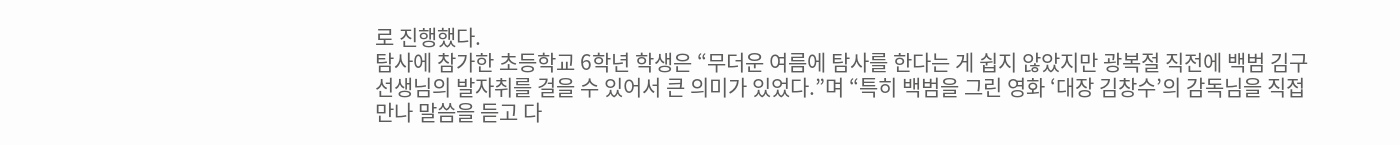로 진행했다.
탐사에 참가한 초등학교 6학년 학생은 “무더운 여름에 탐사를 한다는 게 쉽지 않았지만 광복절 직전에 백범 김구 선생님의 발자취를 걸을 수 있어서 큰 의미가 있었다.”며 “특히 백범을 그린 영화 ‘대장 김창수’의 감독님을 직접 만나 말씀을 듣고 다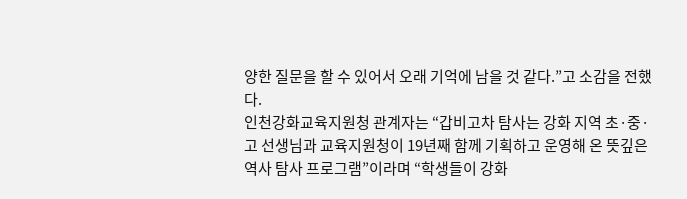양한 질문을 할 수 있어서 오래 기억에 남을 것 같다.”고 소감을 전했다.
인천강화교육지원청 관계자는 “갑비고차 탐사는 강화 지역 초·중·고 선생님과 교육지원청이 19년째 함께 기획하고 운영해 온 뜻깊은 역사 탐사 프로그램”이라며 “학생들이 강화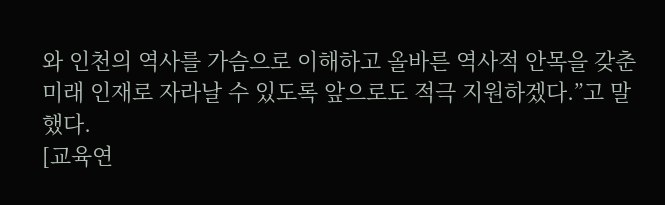와 인천의 역사를 가슴으로 이해하고 올바른 역사적 안목을 갖춘 미래 인재로 자라날 수 있도록 앞으로도 적극 지원하겠다.”고 말했다.
[교육연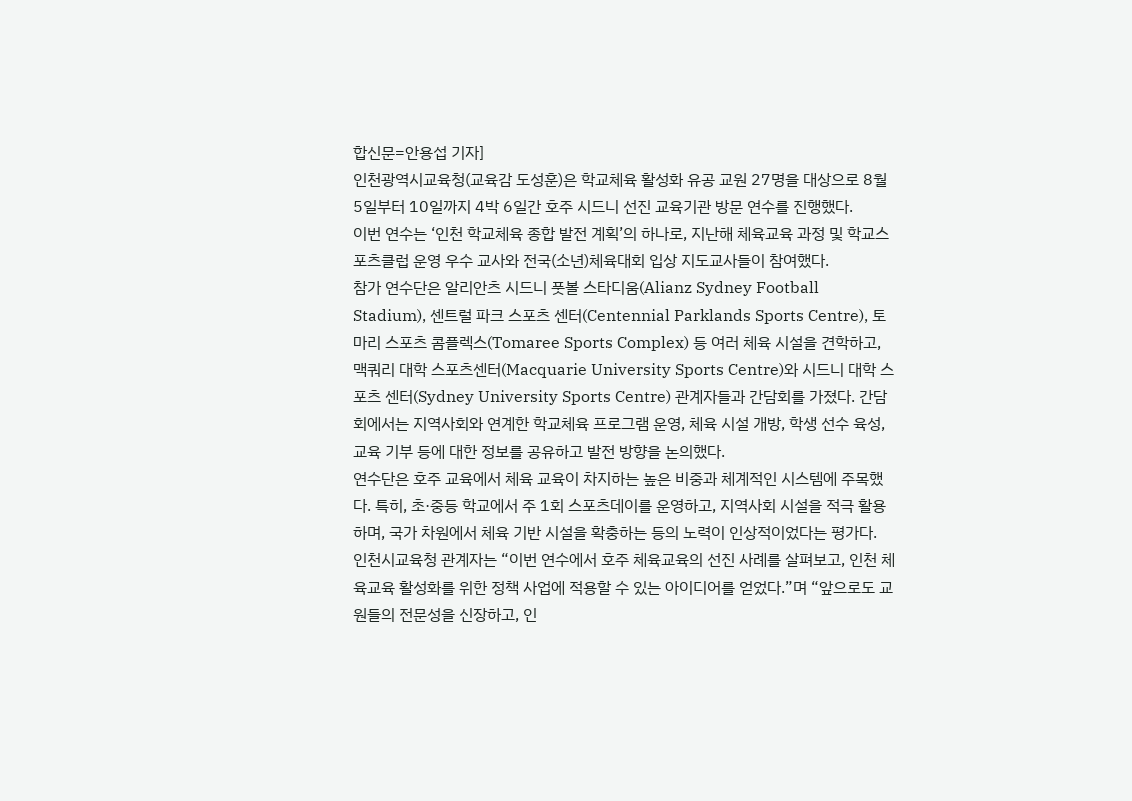합신문=안용섭 기자]
인천광역시교육청(교육감 도성훈)은 학교체육 활성화 유공 교원 27명을 대상으로 8월 5일부터 10일까지 4박 6일간 호주 시드니 선진 교육기관 방문 연수를 진행했다.
이번 연수는 ‘인천 학교체육 종합 발전 계획’의 하나로, 지난해 체육교육 과정 및 학교스포츠클럽 운영 우수 교사와 전국(소년)체육대회 입상 지도교사들이 참여했다.
참가 연수단은 알리안츠 시드니 풋볼 스타디움(Alianz Sydney Football Stadium), 센트럴 파크 스포츠 센터(Centennial Parklands Sports Centre), 토마리 스포츠 콤플렉스(Tomaree Sports Complex) 등 여러 체육 시설을 견학하고, 맥쿼리 대학 스포츠센터(Macquarie University Sports Centre)와 시드니 대학 스포츠 센터(Sydney University Sports Centre) 관계자들과 간담회를 가졌다. 간담회에서는 지역사회와 연계한 학교체육 프로그램 운영, 체육 시설 개방, 학생 선수 육성, 교육 기부 등에 대한 정보를 공유하고 발전 방향을 논의했다.
연수단은 호주 교육에서 체육 교육이 차지하는 높은 비중과 체계적인 시스템에 주목했다. 특히, 초·중등 학교에서 주 1회 스포츠데이를 운영하고, 지역사회 시설을 적극 활용하며, 국가 차원에서 체육 기반 시설을 확충하는 등의 노력이 인상적이었다는 평가다.
인천시교육청 관계자는 “이번 연수에서 호주 체육교육의 선진 사례를 살펴보고, 인천 체육교육 활성화를 위한 정책 사업에 적용할 수 있는 아이디어를 얻었다.”며 “앞으로도 교원들의 전문성을 신장하고, 인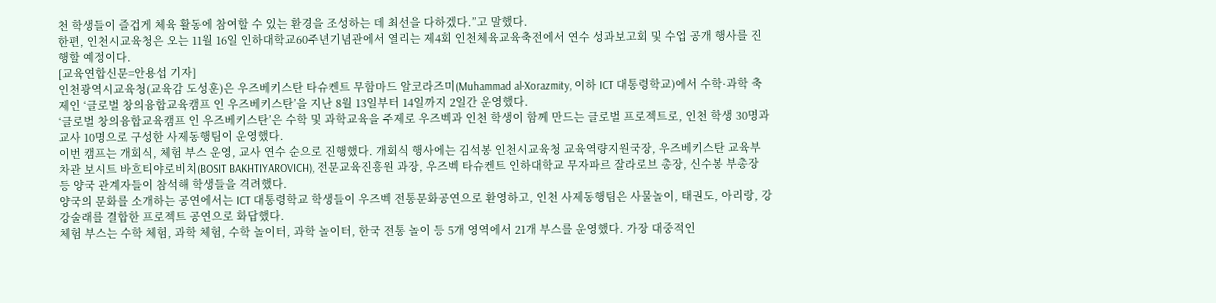천 학생들이 즐겁게 체육 활동에 참여할 수 있는 환경을 조성하는 데 최선을 다하겠다.”고 말했다.
한편, 인천시교육청은 오는 11월 16일 인하대학교60주년기념관에서 열리는 제4회 인천체육교육축전에서 연수 성과보고회 및 수업 공개 행사를 진행할 예정이다.
[교육연합신문=안용섭 기자]
인천광역시교육청(교육감 도성훈)은 우즈베키스탄 타슈켄트 무함마드 알코라즈미(Muhammad al-Xorazmity, 이하 ICT 대통령학교)에서 수학·과학 축제인 ‘글로벌 창의융합교육캠프 인 우즈베키스탄’을 지난 8월 13일부터 14일까지 2일간 운영했다.
‘글로벌 창의융합교육캠프 인 우즈베키스탄’은 수학 및 과학교육을 주제로 우즈벡과 인천 학생이 함께 만드는 글로벌 프로젝트로, 인천 학생 30명과 교사 10명으로 구성한 사제동행팀이 운영했다.
이번 캠프는 개회식, 체험 부스 운영, 교사 연수 순으로 진행했다. 개회식 행사에는 김석봉 인천시교육청 교육역량지원국장, 우즈베키스탄 교육부 차관 보시트 바흐티야로비치(BOSIT BAKHTIYAROVICH), 전문교육진흥원 과장, 우즈벡 타슈켄트 인하대학교 무자파르 잘라로브 총장, 신수봉 부총장 등 양국 관계자들이 참석해 학생들을 격려했다.
양국의 문화를 소개하는 공연에서는 ICT 대통령학교 학생들이 우즈벡 전통문화공연으로 환영하고, 인천 사제동행팀은 사물놀이, 태권도, 아리랑, 강강술래를 결합한 프로젝트 공연으로 화답했다.
체험 부스는 수학 체험, 과학 체험, 수학 놀이터, 과학 놀이터, 한국 전통 놀이 등 5개 영역에서 21개 부스를 운영했다. 가장 대중적인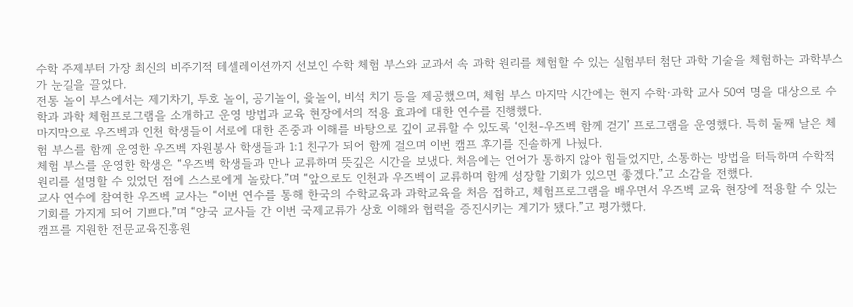수학 주제부터 가장 최신의 비주기적 테셀레이션까지 선보인 수학 체험 부스와 교과서 속 과학 원리를 체험할 수 있는 실험부터 첨단 과학 기술을 체험하는 과학부스가 눈길을 끌었다.
전통 놀이 부스에서는 제기차기, 투호 놀이, 공기놀이, 윷놀이, 비석 치기 등을 제공했으며, 체험 부스 마지막 시간에는 현지 수학·과학 교사 50여 명을 대상으로 수학과 과학 체험프로그램을 소개하고 운영 방법과 교육 현장에서의 적용 효과에 대한 연수를 진행했다.
마지막으로 우즈벡과 인천 학생들이 서로에 대한 존중과 이해를 바탕으로 깊이 교류할 수 있도록 ‘인천-우즈벡 함께 걷기’ 프로그램을 운영했다. 특히 둘째 날은 체험 부스를 함께 운영한 우즈벡 자원봉사 학생들과 1:1 친구가 되어 함께 걸으며 이번 캠프 후기를 진솔하게 나눴다.
체험 부스를 운영한 학생은 “우즈벡 학생들과 만나 교류하며 뜻깊은 시간을 보냈다. 처음에는 언어가 통하지 않아 힘들었지만, 소통하는 방법을 터득하며 수학적 원리를 설명할 수 있었던 점에 스스로에게 놀랐다.”며 “앞으로도 인천과 우즈벡이 교류하며 함께 성장할 기회가 있으면 좋겠다.”고 소감을 전했다.
교사 연수에 참여한 우즈벡 교사는 “이번 연수를 통해 한국의 수학교육과 과학교육을 처음 접하고, 체험프로그램을 배우면서 우즈벡 교육 현장에 적용할 수 있는 기회를 가지게 되어 기쁘다.”며 “양국 교사들 간 이번 국제교류가 상호 이해와 협력을 증진시키는 계기가 됐다.”고 평가했다.
캠프를 지원한 전문교육진흥원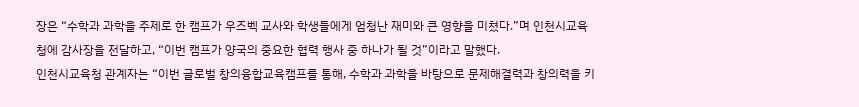장은 “수학과 과학을 주제로 한 캠프가 우즈벡 교사와 학생들에게 엄청난 재미와 큰 영향을 미쳤다.”며 인천시교육청에 감사장을 전달하고, “이번 캠프가 양국의 중요한 협력 행사 중 하나가 될 것”이라고 말했다.
인천시교육청 관계자는 “이번 글로벌 창의융합교육캠프를 통해, 수학과 과학을 바탕으로 문제해결력과 창의력을 키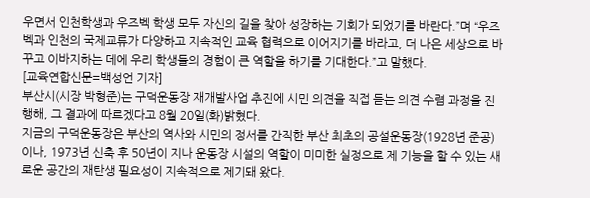우면서 인천학생과 우즈벡 학생 모두 자신의 길을 찾아 성장하는 기회가 되었기를 바란다.”며 “우즈벡과 인천의 국제교류가 다양하고 지속적인 교육 협력으로 이어지기를 바라고, 더 나은 세상으로 바꾸고 이바지하는 데에 우리 학생들의 경험이 큰 역할을 하기를 기대한다.”고 말했다.
[교육연합신문=백성언 기자]
부산시(시장 박형준)는 구덕운동장 재개발사업 추진에 시민 의견을 직접 듣는 의견 수렴 과정을 진행해, 그 결과에 따르겠다고 8월 20일(화)밝혔다.
지금의 구덕운동장은 부산의 역사와 시민의 정서를 간직한 부산 최초의 공설운동장(1928년 준공)이나, 1973년 신축 후 50년이 지나 운동장 시설의 역할이 미미한 실정으로 제 기능을 할 수 있는 새로운 공간의 재탄생 필요성이 지속적으로 제기돼 왔다.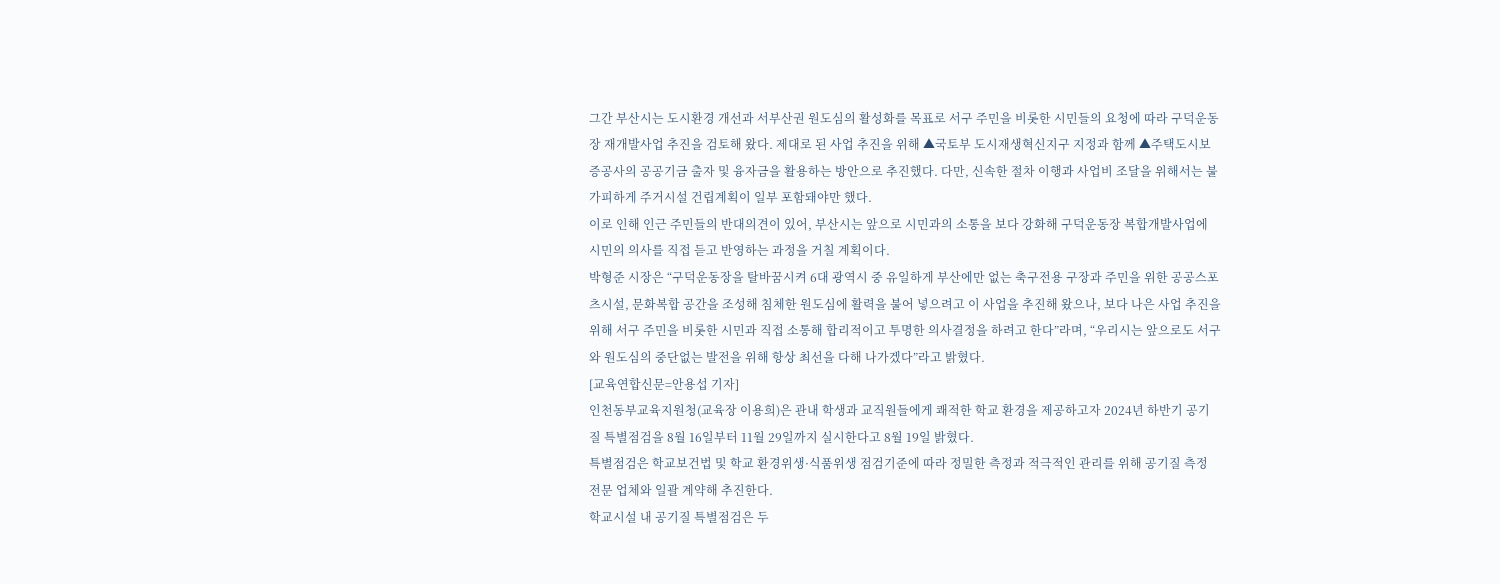그간 부산시는 도시환경 개선과 서부산권 원도심의 활성화를 목표로 서구 주민을 비롯한 시민들의 요청에 따라 구덕운동장 재개발사업 추진을 검토해 왔다. 제대로 된 사업 추진을 위해 ▲국토부 도시재생혁신지구 지정과 함께 ▲주택도시보증공사의 공공기금 출자 및 융자금을 활용하는 방안으로 추진했다. 다만, 신속한 절차 이행과 사업비 조달을 위해서는 불가피하게 주거시설 건립계획이 일부 포함돼야만 했다.
이로 인해 인근 주민들의 반대의견이 있어, 부산시는 앞으로 시민과의 소통을 보다 강화해 구덕운동장 복합개발사업에 시민의 의사를 직접 듣고 반영하는 과정을 거칠 계획이다.
박형준 시장은 “구덕운동장을 탈바꿈시켜 6대 광역시 중 유일하게 부산에만 없는 축구전용 구장과 주민을 위한 공공스포츠시설, 문화복합 공간을 조성해 침체한 원도심에 활력을 불어 넣으려고 이 사업을 추진해 왔으나, 보다 나은 사업 추진을 위해 서구 주민을 비롯한 시민과 직접 소통해 합리적이고 투명한 의사결정을 하려고 한다”라며, “우리시는 앞으로도 서구와 원도심의 중단없는 발전을 위해 항상 최선을 다해 나가겠다”라고 밝혔다.
[교육연합신문=안용섭 기자]
인천동부교육지원청(교육장 이용희)은 관내 학생과 교직원들에게 쾌적한 학교 환경을 제공하고자 2024년 하반기 공기질 특별점검을 8월 16일부터 11월 29일까지 실시한다고 8월 19일 밝혔다.
특별점검은 학교보건법 및 학교 환경위생·식품위생 점검기준에 따라 정밀한 측정과 적극적인 관리를 위해 공기질 측정 전문 업체와 일괄 계약해 추진한다.
학교시설 내 공기질 특별점검은 두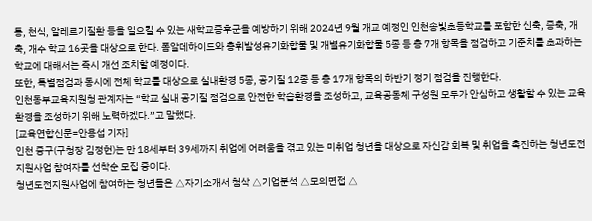통, 천식, 알레르기질환 등을 일으킬 수 있는 새학교증후군을 예방하기 위해 2024년 9월 개교 예정인 인천송빛초등학교를 포함한 신축, 증축, 개축, 개수 학교 16곳을 대상으로 한다. 폼알데하이드와 총휘발성유기화합물 및 개별유기화합물 5종 등 총 7개 항목을 점검하고 기준치를 초과하는 학교에 대해서는 즉시 개선 조치할 예정이다.
또한, 특별점검과 동시에 전체 학교를 대상으로 실내환경 5종, 공기질 12종 등 총 17개 항목의 하반기 정기 점검을 진행한다.
인천동부교육지원청 관계자는 “학교 실내 공기질 점검으로 안전한 학습환경을 조성하고, 교육공동체 구성원 모두가 안심하고 생활할 수 있는 교육환경을 조성하기 위해 노력하겠다.”고 말했다.
[교육연합신문=안용섭 기자]
인천 중구(구청장 김정헌)는 만 18세부터 39세까지 취업에 어려움을 겪고 있는 미취업 청년을 대상으로 자신감 회복 및 취업을 촉진하는 청년도전지원사업 참여자를 선착순 모집 중이다.
청년도전지원사업에 참여하는 청년들은 △자기소개서 첨삭 △기업분석 △모의면접 △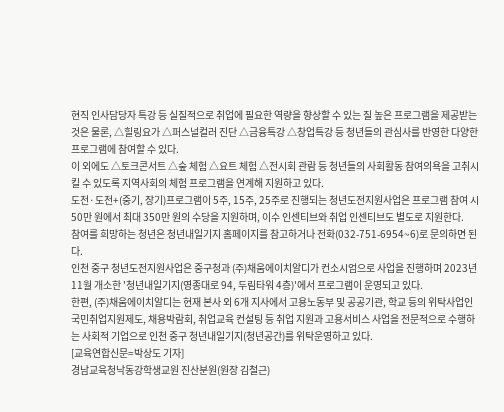현직 인사담당자 특강 등 실질적으로 취업에 필요한 역량을 향상할 수 있는 질 높은 프로그램을 제공받는 것은 물론, △힐링요가 △퍼스널컬러 진단 △금융특강 △창업특강 등 청년들의 관심사를 반영한 다양한 프로그램에 참여할 수 있다.
이 외에도 △토크콘서트 △숲 체험 △요트 체험 △전시회 관람 등 청년들의 사회활동 참여의욕을 고취시킬 수 있도록 지역사회의 체험 프로그램을 연계해 지원하고 있다.
도전·도전+(중기, 장기)프로그램이 5주, 15주, 25주로 진행되는 청년도전지원사업은 프로그램 참여 시 50만 원에서 최대 350만 원의 수당을 지원하며, 이수 인센티브와 취업 인센티브도 별도로 지원한다.
참여를 희망하는 청년은 청년내일기지 홈페이지를 참고하거나 전화(032-751-6954~6)로 문의하면 된다.
인천 중구 청년도전지원사업은 중구청과 (주)채움에이치알디가 컨소시엄으로 사업을 진행하며 2023년 11월 개소한 '청년내일기지(영종대로 94, 두림타워 4층)'에서 프로그램이 운영되고 있다.
한편, (주)채움에이치알디는 현재 본사 외 6개 지사에서 고용노동부 및 공공기관, 학교 등의 위탁사업인 국민취업지원제도, 채용박람회, 취업교육 컨설팅 등 취업 지원과 고용서비스 사업을 전문적으로 수행하는 사회적 기업으로 인천 중구 청년내일기지(청년공간)를 위탁운영하고 있다.
[교육연합신문=박상도 기자]
경남교육청낙동강학생교원 진산분원(원장 김철근)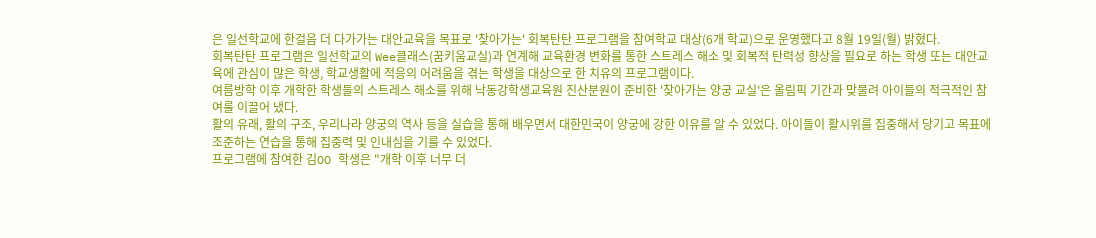은 일선학교에 한걸음 더 다가가는 대안교육을 목표로 '찾아가는' 회복탄탄 프로그램을 참여학교 대상(6개 학교)으로 운영했다고 8월 19일(월) 밝혔다.
회복탄탄 프로그램은 일선학교의 Wee클래스(꿈키움교실)과 연계해 교육환경 변화를 통한 스트레스 해소 및 회복적 탄력성 향상을 필요로 하는 학생 또는 대안교육에 관심이 많은 학생, 학교생활에 적응의 어려움을 겪는 학생을 대상으로 한 치유의 프로그램이다.
여름방학 이후 개학한 학생들의 스트레스 해소를 위해 낙동강학생교육원 진산분원이 준비한 '찾아가는 양궁 교실'은 올림픽 기간과 맞물려 아이들의 적극적인 참여를 이끌어 냈다.
활의 유래, 활의 구조, 우리나라 양궁의 역사 등을 실습을 통해 배우면서 대한민국이 양궁에 강한 이유를 알 수 있었다. 아이들이 활시위를 집중해서 당기고 목표에 조준하는 연습을 통해 집중력 및 인내심을 기를 수 있었다.
프로그램에 참여한 김OO 학생은 "개학 이후 너무 더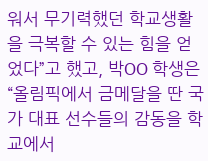워서 무기력했던 학교생활을 극복할 수 있는 힘을 얻었다”고 했고, 박OO 학생은 “올림픽에서 금메달을 딴 국가 대표 선수들의 감동을 학교에서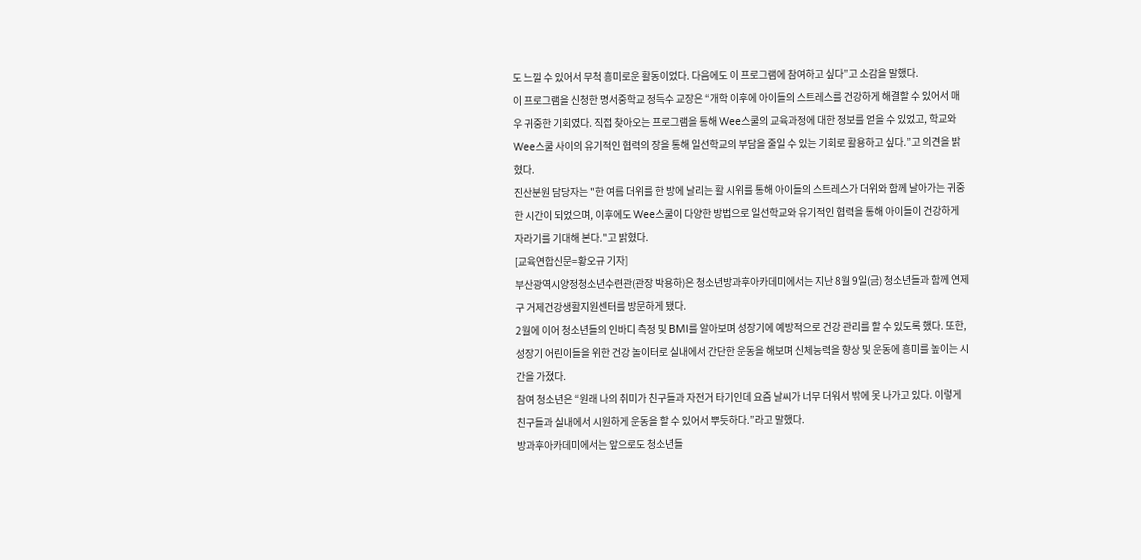도 느낄 수 있어서 무척 흥미로운 활동이었다. 다음에도 이 프로그램에 참여하고 싶다”고 소감을 말했다.
이 프로그램을 신청한 명서중학교 정득수 교장은 “개학 이후에 아이들의 스트레스를 건강하게 해결할 수 있어서 매우 귀중한 기회였다. 직접 찾아오는 프로그램을 통해 Wee스쿨의 교육과정에 대한 정보를 얻을 수 있었고, 학교와 Wee스쿨 사이의 유기적인 협력의 장을 통해 일선학교의 부담을 줄일 수 있는 기회로 활용하고 싶다.”고 의견을 밝혔다.
진산분원 담당자는 "한 여름 더위를 한 방에 날리는 활 시위를 통해 아이들의 스트레스가 더위와 함께 날아가는 귀중한 시간이 되었으며, 이후에도 Wee스쿨이 다양한 방법으로 일선학교와 유기적인 협력을 통해 아이들이 건강하게 자라기를 기대해 본다."고 밝혔다.
[교육연합신문=황오규 기자]
부산광역시양정청소년수련관(관장 박용하)은 청소년방과후아카데미에서는 지난 8월 9일(금) 청소년들과 함께 연제구 거제건강생활지원센터를 방문하게 됐다.
2월에 이어 청소년들의 인바디 측정 및 BMI를 알아보며 성장기에 예방적으로 건강 관리를 할 수 있도록 했다. 또한, 성장기 어린이들을 위한 건강 놀이터로 실내에서 간단한 운동을 해보며 신체능력을 향상 및 운동에 흥미를 높이는 시간을 가졌다.
참여 청소년은 “원래 나의 취미가 친구들과 자전거 타기인데 요즘 날씨가 너무 더워서 밖에 못 나가고 있다. 이렇게 친구들과 실내에서 시원하게 운동을 할 수 있어서 뿌듯하다.”라고 말했다.
방과후아카데미에서는 앞으로도 청소년들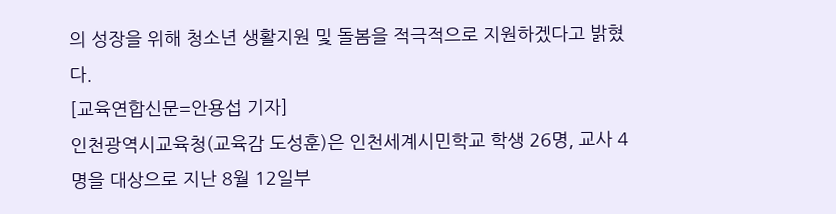의 성장을 위해 청소년 생활지원 및 돌봄을 적극적으로 지원하겠다고 밝혔다.
[교육연합신문=안용섭 기자]
인천광역시교육청(교육감 도성훈)은 인천세계시민학교 학생 26명, 교사 4명을 대상으로 지난 8월 12일부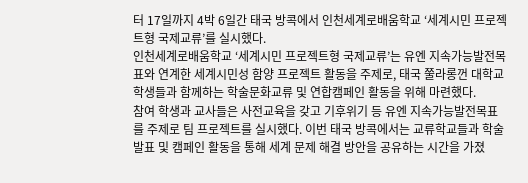터 17일까지 4박 6일간 태국 방콕에서 인천세계로배움학교 ‘세계시민 프로젝트형 국제교류’를 실시했다.
인천세계로배움학교 ‘세계시민 프로젝트형 국제교류’는 유엔 지속가능발전목표와 연계한 세계시민성 함양 프로젝트 활동을 주제로, 태국 쭐라롱껀 대학교 학생들과 함께하는 학술문화교류 및 연합캠페인 활동을 위해 마련했다.
참여 학생과 교사들은 사전교육을 갖고 기후위기 등 유엔 지속가능발전목표를 주제로 팀 프로젝트를 실시했다. 이번 태국 방콕에서는 교류학교들과 학술발표 및 캠페인 활동을 통해 세계 문제 해결 방안을 공유하는 시간을 가졌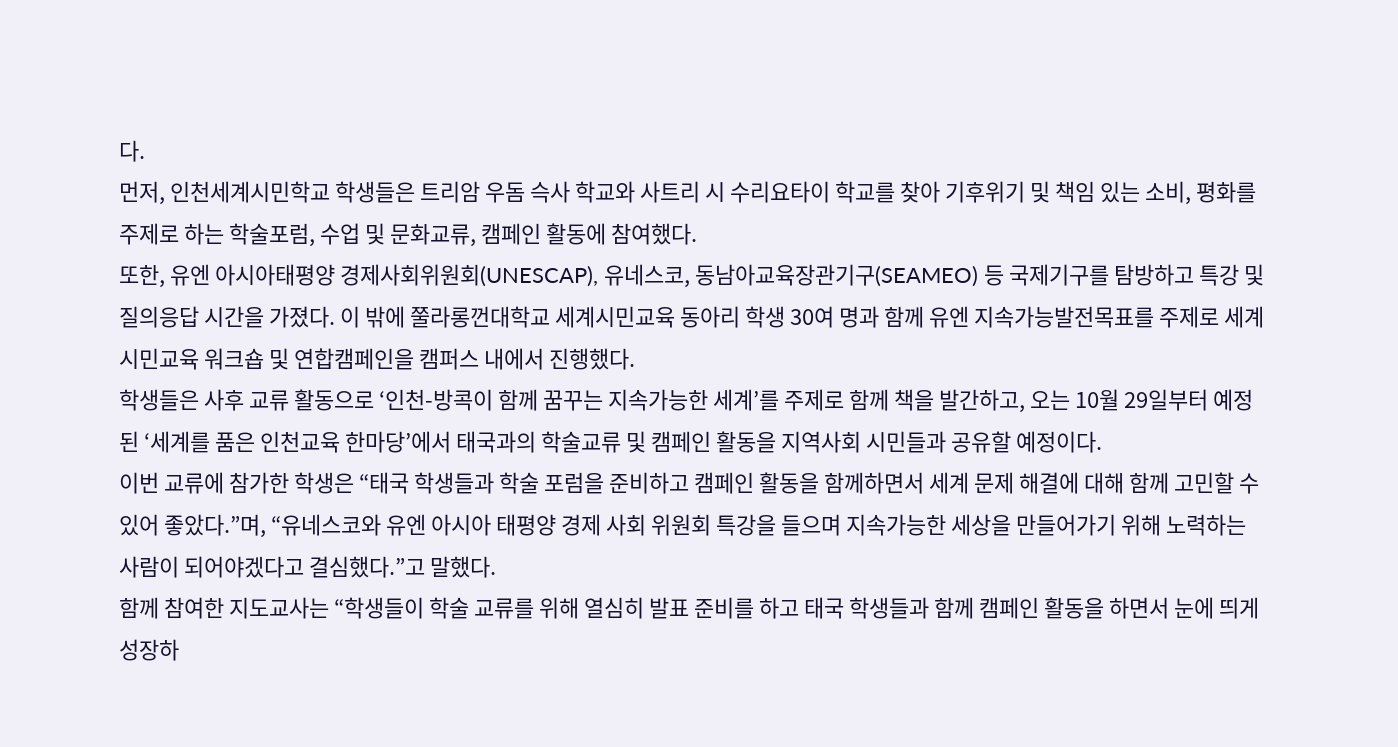다.
먼저, 인천세계시민학교 학생들은 트리암 우돔 슥사 학교와 사트리 시 수리요타이 학교를 찾아 기후위기 및 책임 있는 소비, 평화를 주제로 하는 학술포럼, 수업 및 문화교류, 캠페인 활동에 참여했다.
또한, 유엔 아시아태평양 경제사회위원회(UNESCAP), 유네스코, 동남아교육장관기구(SEAMEO) 등 국제기구를 탐방하고 특강 및 질의응답 시간을 가졌다. 이 밖에 쭐라롱껀대학교 세계시민교육 동아리 학생 30여 명과 함께 유엔 지속가능발전목표를 주제로 세계시민교육 워크숍 및 연합캠페인을 캠퍼스 내에서 진행했다.
학생들은 사후 교류 활동으로 ‘인천-방콕이 함께 꿈꾸는 지속가능한 세계’를 주제로 함께 책을 발간하고, 오는 10월 29일부터 예정된 ‘세계를 품은 인천교육 한마당’에서 태국과의 학술교류 및 캠페인 활동을 지역사회 시민들과 공유할 예정이다.
이번 교류에 참가한 학생은 “태국 학생들과 학술 포럼을 준비하고 캠페인 활동을 함께하면서 세계 문제 해결에 대해 함께 고민할 수 있어 좋았다.”며, “유네스코와 유엔 아시아 태평양 경제 사회 위원회 특강을 들으며 지속가능한 세상을 만들어가기 위해 노력하는 사람이 되어야겠다고 결심했다.”고 말했다.
함께 참여한 지도교사는 “학생들이 학술 교류를 위해 열심히 발표 준비를 하고 태국 학생들과 함께 캠페인 활동을 하면서 눈에 띄게 성장하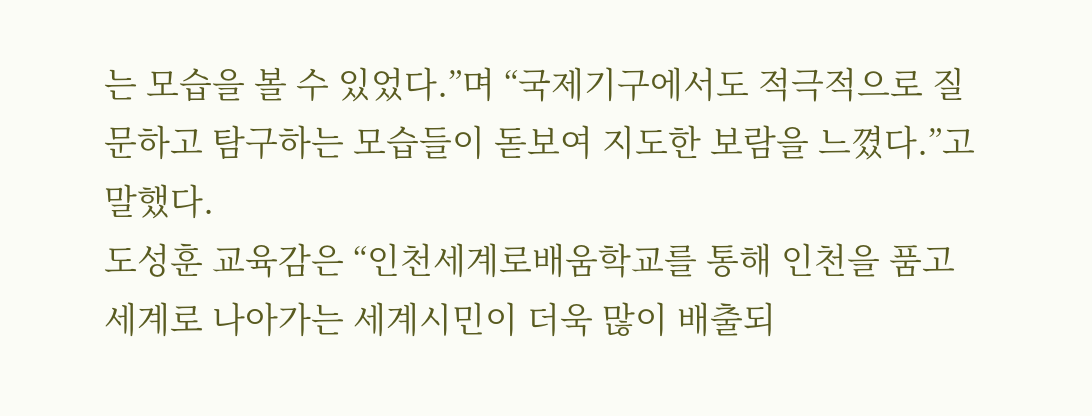는 모습을 볼 수 있었다.”며 “국제기구에서도 적극적으로 질문하고 탐구하는 모습들이 돋보여 지도한 보람을 느꼈다.”고 말했다.
도성훈 교육감은 “인천세계로배움학교를 통해 인천을 품고 세계로 나아가는 세계시민이 더욱 많이 배출되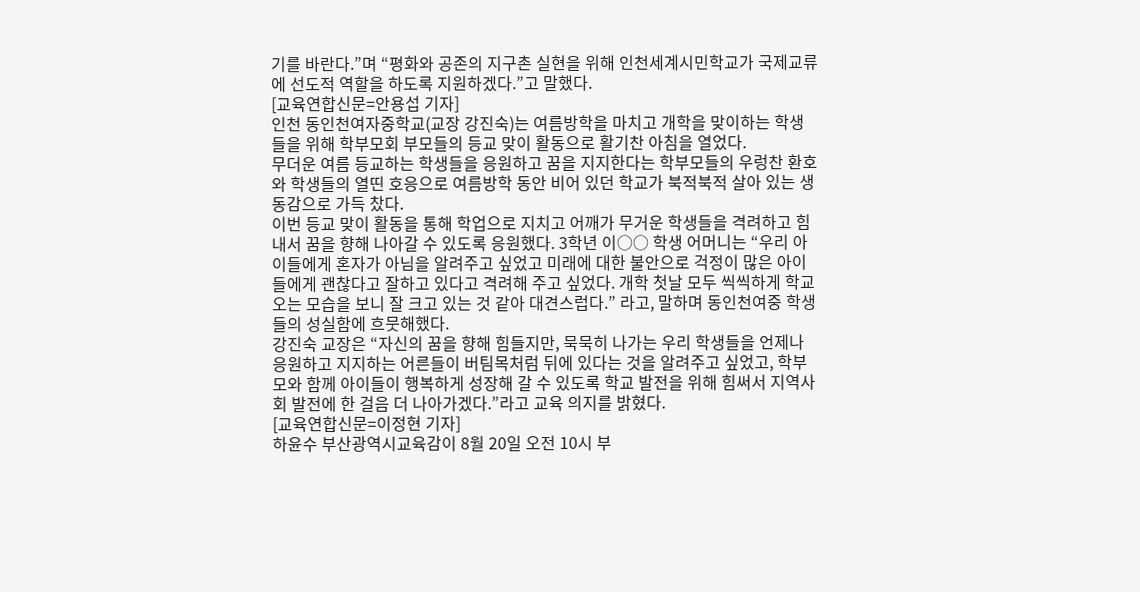기를 바란다.”며 “평화와 공존의 지구촌 실현을 위해 인천세계시민학교가 국제교류에 선도적 역할을 하도록 지원하겠다.”고 말했다.
[교육연합신문=안용섭 기자]
인천 동인천여자중학교(교장 강진숙)는 여름방학을 마치고 개학을 맞이하는 학생들을 위해 학부모회 부모들의 등교 맞이 활동으로 활기찬 아침을 열었다.
무더운 여름 등교하는 학생들을 응원하고 꿈을 지지한다는 학부모들의 우렁찬 환호와 학생들의 열띤 호응으로 여름방학 동안 비어 있던 학교가 북적북적 살아 있는 생동감으로 가득 찼다.
이번 등교 맞이 활동을 통해 학업으로 지치고 어깨가 무거운 학생들을 격려하고 힘내서 꿈을 향해 나아갈 수 있도록 응원했다. 3학년 이○○ 학생 어머니는 “우리 아이들에게 혼자가 아님을 알려주고 싶었고 미래에 대한 불안으로 걱정이 많은 아이들에게 괜찮다고 잘하고 있다고 격려해 주고 싶었다. 개학 첫날 모두 씩씩하게 학교 오는 모습을 보니 잘 크고 있는 것 같아 대견스럽다.” 라고, 말하며 동인천여중 학생들의 성실함에 흐뭇해했다.
강진숙 교장은 “자신의 꿈을 향해 힘들지만, 묵묵히 나가는 우리 학생들을 언제나 응원하고 지지하는 어른들이 버팀목처럼 뒤에 있다는 것을 알려주고 싶었고, 학부모와 함께 아이들이 행복하게 성장해 갈 수 있도록 학교 발전을 위해 힘써서 지역사회 발전에 한 걸음 더 나아가겠다.”라고 교육 의지를 밝혔다.
[교육연합신문=이정현 기자]
하윤수 부산광역시교육감이 8월 20일 오전 10시 부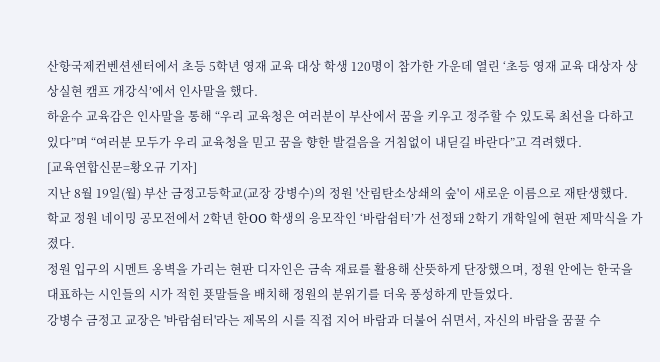산항국제컨벤션센터에서 초등 5학년 영재 교육 대상 학생 120명이 참가한 가운데 열린 ‘초등 영재 교육 대상자 상상실현 캠프 개강식’에서 인사말을 했다.
하윤수 교육감은 인사말을 통해 “우리 교육청은 여러분이 부산에서 꿈을 키우고 정주할 수 있도록 최선을 다하고 있다”며 “여러분 모두가 우리 교육청을 믿고 꿈을 향한 발걸음을 거침없이 내딛길 바란다”고 격려했다.
[교육연합신문=황오규 기자]
지난 8월 19일(월) 부산 금정고등학교(교장 강병수)의 정원 '산림탄소상쇄의 숲'이 새로운 이름으로 재탄생했다.
학교 정원 네이밍 공모전에서 2학년 한OO 학생의 응모작인 ‘바람쉼터’가 선정돼 2학기 개학일에 현판 제막식을 가졌다.
정원 입구의 시멘트 옹벽을 가리는 현판 디자인은 금속 재료를 활용해 산뜻하게 단장했으며, 정원 안에는 한국을 대표하는 시인들의 시가 적힌 푯말들을 배치해 정원의 분위기를 더욱 풍성하게 만들었다.
강병수 금정고 교장은 '바람쉼터'라는 제목의 시를 직접 지어 바람과 더불어 쉬면서, 자신의 바람을 꿈꿀 수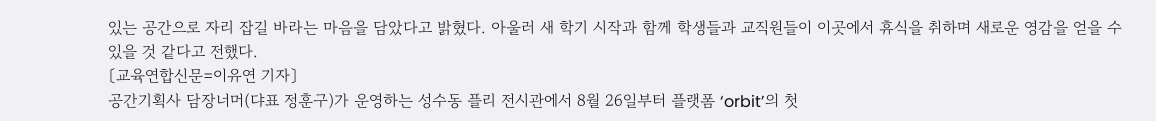있는 공간으로 자리 잡길 바라는 마음을 담았다고 밝혔다. 아울러 새 학기 시작과 함께 학생들과 교직원들이 이곳에서 휴식을 취하며 새로운 영감을 얻을 수 있을 것 같다고 전했다.
〔교육연합신문=이유연 기자〕
공간기획사 담장너머(댜표 정훈구)가 운영하는 성수동 플리 전시관에서 8월 26일부터 플랫폼 ‘orbit’의 첫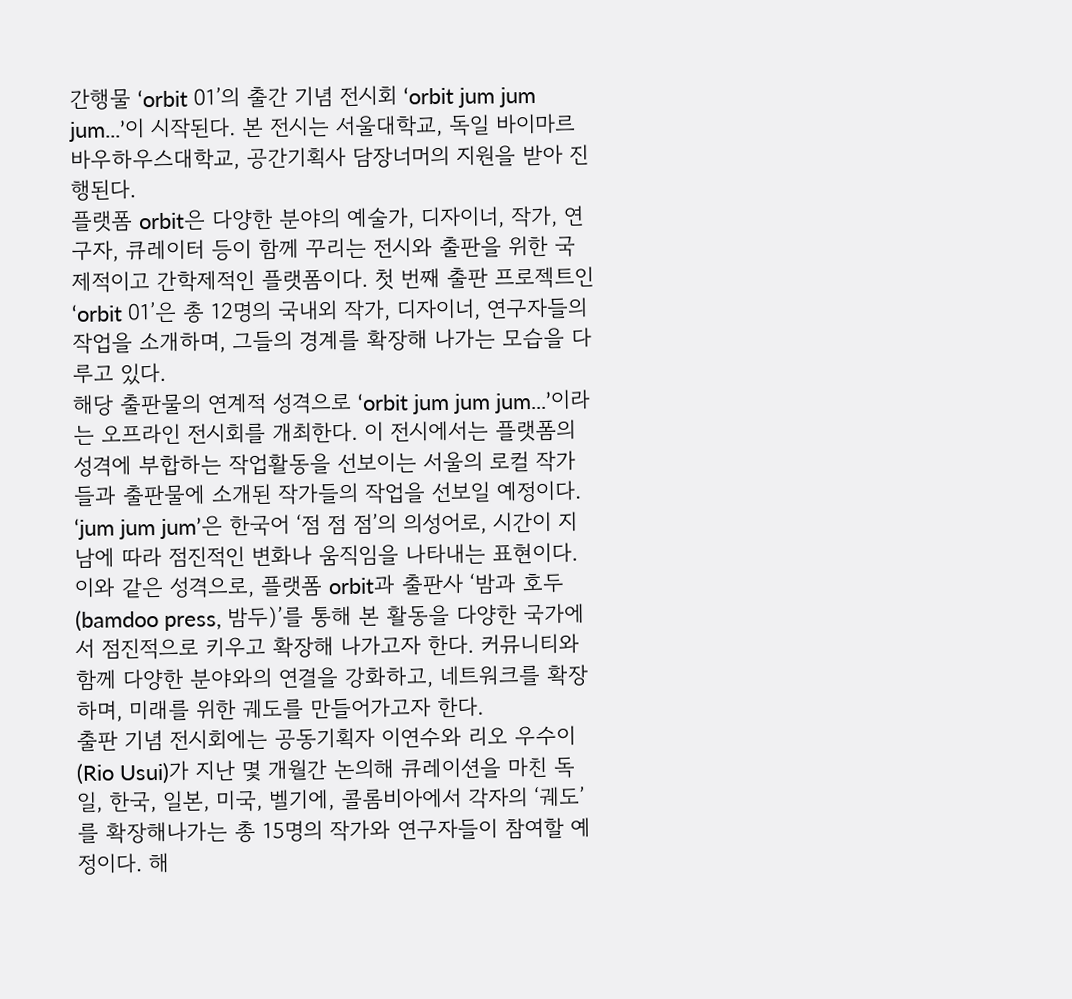간행물 ‘orbit 01’의 출간 기념 전시회 ‘orbit jum jum jum...’이 시작된다. 본 전시는 서울대학교, 독일 바이마르 바우하우스대학교, 공간기획사 담장너머의 지원을 받아 진행된다.
플랫폼 orbit은 다양한 분야의 예술가, 디자이너, 작가, 연구자, 큐레이터 등이 함께 꾸리는 전시와 출판을 위한 국제적이고 간학제적인 플랫폼이다. 첫 번째 출판 프로젝트인 ‘orbit 01’은 총 12명의 국내외 작가, 디자이너, 연구자들의 작업을 소개하며, 그들의 경계를 확장해 나가는 모습을 다루고 있다.
해당 출판물의 연계적 성격으로 ‘orbit jum jum jum...’이라는 오프라인 전시회를 개최한다. 이 전시에서는 플랫폼의 성격에 부합하는 작업활동을 선보이는 서울의 로컬 작가들과 출판물에 소개된 작가들의 작업을 선보일 예정이다.
‘jum jum jum’은 한국어 ‘점 점 점’의 의성어로, 시간이 지남에 따라 점진적인 변화나 움직임을 나타내는 표현이다. 이와 같은 성격으로, 플랫폼 orbit과 출판사 ‘밤과 호두(bamdoo press, 밤두)’를 통해 본 활동을 다양한 국가에서 점진적으로 키우고 확장해 나가고자 한다. 커뮤니티와 함께 다양한 분야와의 연결을 강화하고, 네트워크를 확장하며, 미래를 위한 궤도를 만들어가고자 한다.
출판 기념 전시회에는 공동기획자 이연수와 리오 우수이(Rio Usui)가 지난 몇 개월간 논의해 큐레이션을 마친 독일, 한국, 일본, 미국, 벨기에, 콜롬비아에서 각자의 ‘궤도’를 확장해나가는 총 15명의 작가와 연구자들이 참여할 예정이다. 해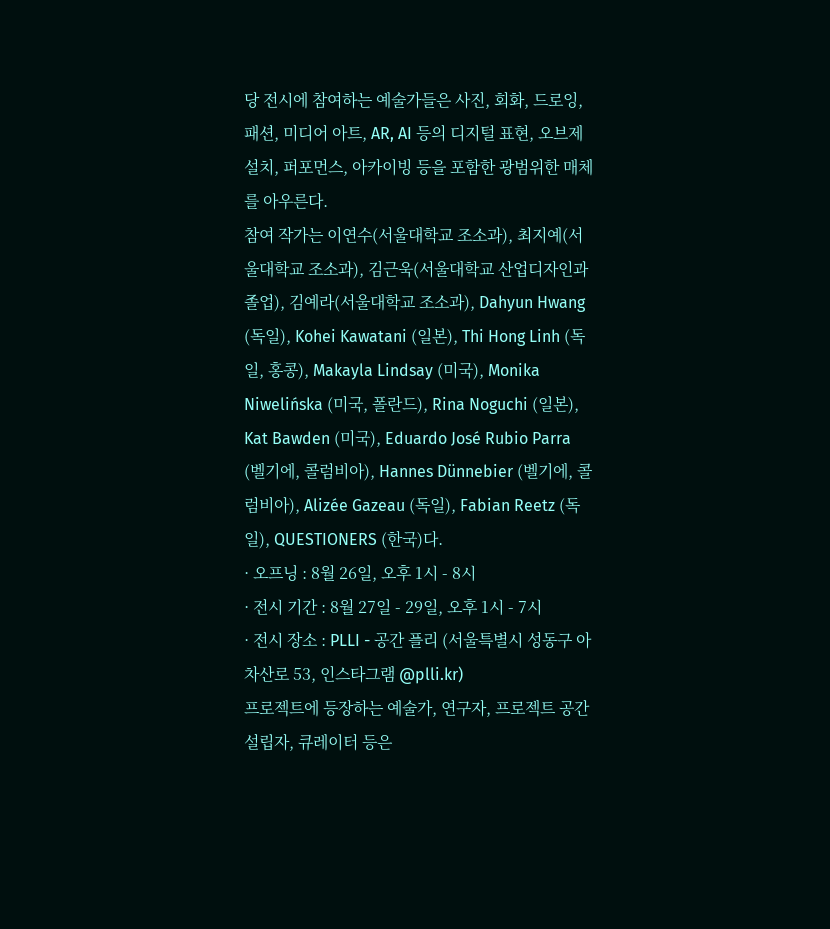당 전시에 참여하는 예술가들은 사진, 회화, 드로잉, 패션, 미디어 아트, AR, AI 등의 디지털 표현, 오브제 설치, 퍼포먼스, 아카이빙 등을 포함한 광범위한 매체를 아우른다.
참여 작가는 이연수(서울대학교 조소과), 최지예(서울대학교 조소과), 김근욱(서울대학교 산업디자인과 졸업), 김예라(서울대학교 조소과), Dahyun Hwang (독일), Kohei Kawatani (일본), Thi Hong Linh (독일, 홍콩), Makayla Lindsay (미국), Monika Niwelińska (미국, 폴란드), Rina Noguchi (일본), Kat Bawden (미국), Eduardo José Rubio Parra (벨기에, 콜럼비아), Hannes Dünnebier (벨기에, 콜럼비아), Alizée Gazeau (독일), Fabian Reetz (독일), QUESTIONERS (한국)다.
· 오프닝 : 8월 26일, 오후 1시 - 8시
· 전시 기간 : 8월 27일 - 29일, 오후 1시 - 7시
· 전시 장소 : PLLI - 공간 플리 (서울특별시 성동구 아차산로 53, 인스타그램 @plli.kr)
프로젝트에 등장하는 예술가, 연구자, 프로젝트 공간 설립자, 큐레이터 등은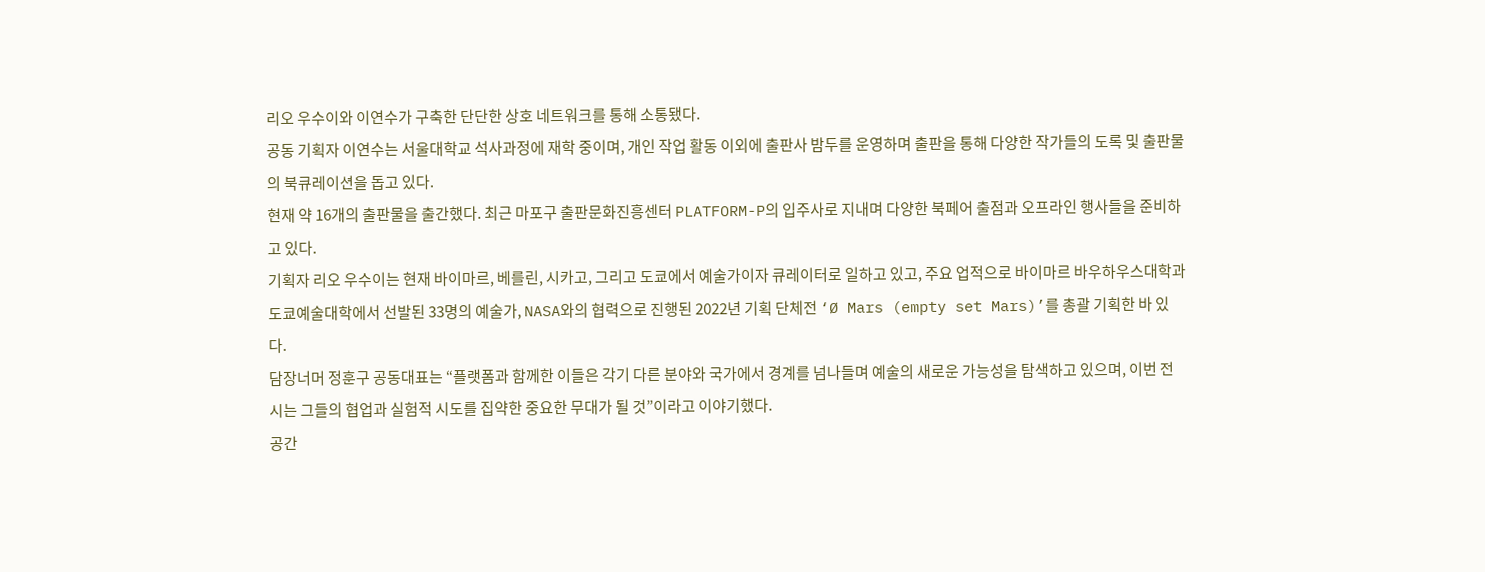리오 우수이와 이연수가 구축한 단단한 상호 네트워크를 통해 소통됐다.
공동 기획자 이연수는 서울대학교 석사과정에 재학 중이며, 개인 작업 활동 이외에 출판사 밤두를 운영하며 출판을 통해 다양한 작가들의 도록 및 출판물의 북큐레이션을 돕고 있다.
현재 약 16개의 출판물을 출간했다. 최근 마포구 출판문화진흥센터 PLATFORM-P의 입주사로 지내며 다양한 북페어 출점과 오프라인 행사들을 준비하고 있다.
기획자 리오 우수이는 현재 바이마르, 베를린, 시카고, 그리고 도쿄에서 예술가이자 큐레이터로 일하고 있고, 주요 업적으로 바이마르 바우하우스대학과 도쿄예술대학에서 선발된 33명의 예술가, NASA와의 협력으로 진행된 2022년 기획 단체전 ‘Ø Mars (empty set Mars)’를 총괄 기획한 바 있다.
담장너머 정훈구 공동대표는 “플랫폼과 함께한 이들은 각기 다른 분야와 국가에서 경계를 넘나들며 예술의 새로운 가능성을 탐색하고 있으며, 이번 전시는 그들의 협업과 실험적 시도를 집약한 중요한 무대가 될 것”이라고 이야기했다.
공간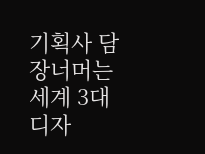기획사 담장너머는 세계 3대 디자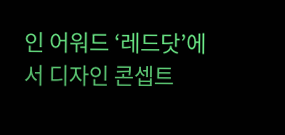인 어워드 ‘레드닷’에서 디자인 콘셉트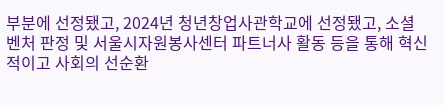부분에 선정됐고, 2024년 청년창업사관학교에 선정됐고, 소셜벤처 판정 및 서울시자원봉사센터 파트너사 활동 등을 통해 혁신적이고 사회의 선순환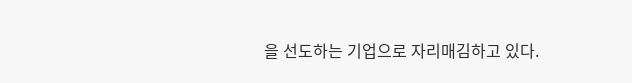을 선도하는 기업으로 자리매김하고 있다.